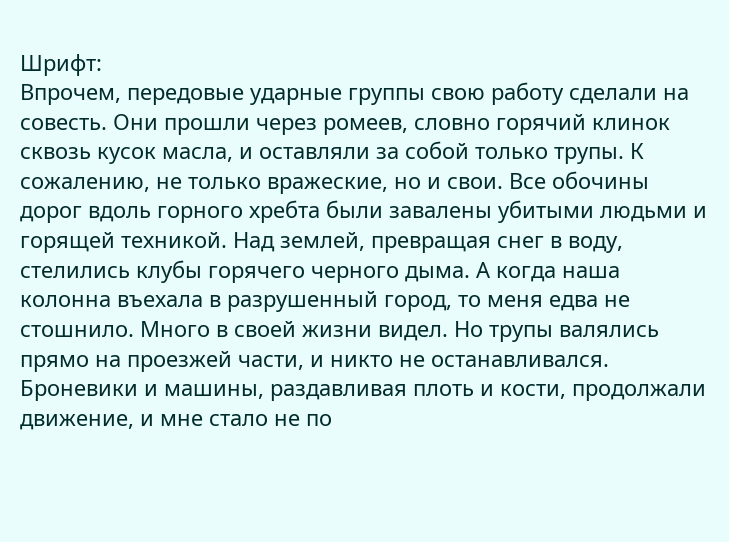Шрифт:
Впрочем, передовые ударные группы свою работу сделали на совесть. Они прошли через ромеев, словно горячий клинок сквозь кусок масла, и оставляли за собой только трупы. К сожалению, не только вражеские, но и свои. Все обочины дорог вдоль горного хребта были завалены убитыми людьми и горящей техникой. Над землей, превращая снег в воду, стелились клубы горячего черного дыма. А когда наша колонна въехала в разрушенный город, то меня едва не стошнило. Много в своей жизни видел. Но трупы валялись прямо на проезжей части, и никто не останавливался. Броневики и машины, раздавливая плоть и кости, продолжали движение, и мне стало не по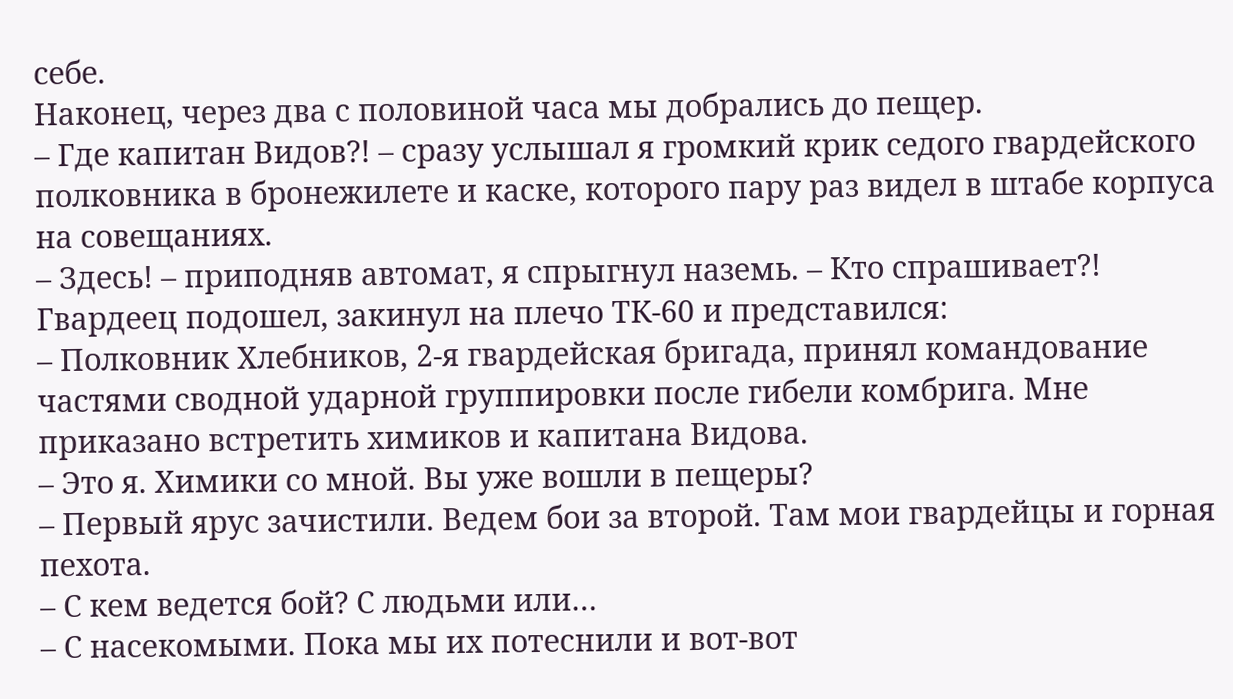себе.
Наконец, через два с половиной часа мы добрались до пещер.
– Где капитан Видов?! – сразу услышал я громкий крик седого гвардейского полковника в бронежилете и каске, которого пару раз видел в штабе корпуса на совещаниях.
– Здесь! – приподняв автомат, я спрыгнул наземь. – Кто спрашивает?!
Гвардеец подошел, закинул на плечо ТК-60 и представился:
– Полковник Хлебников, 2-я гвардейская бригада, принял командование частями сводной ударной группировки после гибели комбрига. Мне приказано встретить химиков и капитана Видова.
– Это я. Химики со мной. Вы уже вошли в пещеры?
– Первый ярус зачистили. Ведем бои за второй. Там мои гвардейцы и горная пехота.
– С кем ведется бой? С людьми или…
– С насекомыми. Пока мы их потеснили и вот-вот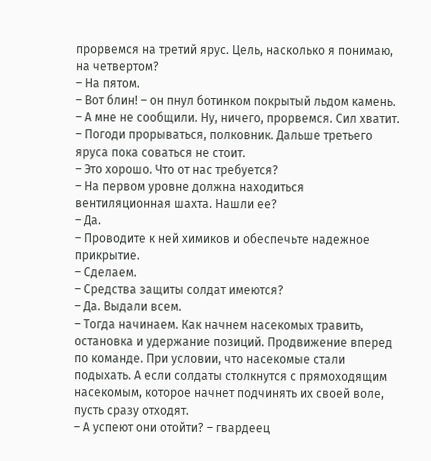прорвемся на третий ярус. Цель, насколько я понимаю, на четвертом?
– На пятом.
– Вот блин! – он пнул ботинком покрытый льдом камень. – А мне не сообщили. Ну, ничего, прорвемся. Сил хватит.
– Погоди прорываться, полковник. Дальше третьего яруса пока соваться не стоит.
– Это хорошо. Что от нас требуется?
– На первом уровне должна находиться вентиляционная шахта. Нашли ее?
– Да.
– Проводите к ней химиков и обеспечьте надежное прикрытие.
– Сделаем.
– Средства защиты солдат имеются?
– Да. Выдали всем.
– Тогда начинаем. Как начнем насекомых травить, остановка и удержание позиций. Продвижение вперед по команде. При условии, что насекомые стали подыхать. А если солдаты столкнутся с прямоходящим насекомым, которое начнет подчинять их своей воле, пусть сразу отходят.
– А успеют они отойти? – гвардеец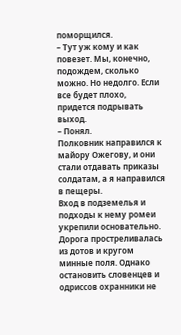поморщился.
– Тут уж кому и как повезет. Мы, конечно, подождем, сколько можно. Но недолго. Если все будет плохо, придется подрывать выход.
– Понял.
Полковник направился к майору Ожегову, и они стали отдавать приказы солдатам, а я направился в пещеры.
Вход в подземелья и подходы к нему ромеи укрепили основательно. Дорога простреливалась из дотов и кругом минные поля. Однако остановить словенцев и одриссов охранники не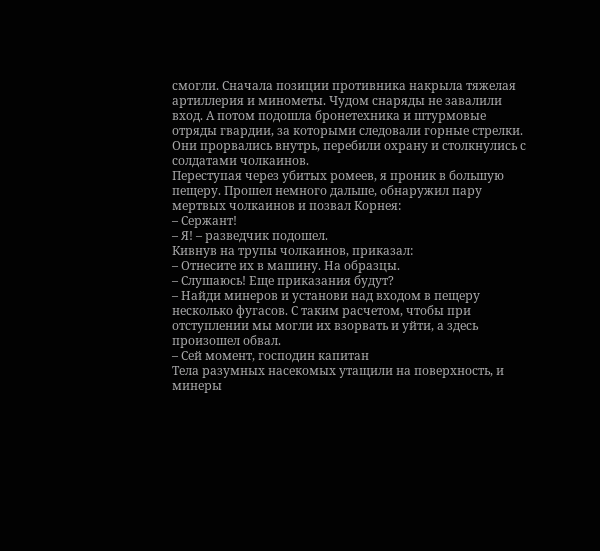смогли. Сначала позиции противника накрыла тяжелая артиллерия и минометы. Чудом снаряды не завалили вход. А потом подошла бронетехника и штурмовые отряды гвардии, за которыми следовали горные стрелки. Они прорвались внутрь, перебили охрану и столкнулись с солдатами чолкаинов.
Переступая через убитых ромеев, я проник в большую пещеру. Прошел немного дальше, обнаружил пару мертвых чолкаинов и позвал Корнея:
– Сержант!
– Я! – разведчик подошел.
Кивнув на трупы чолкаинов, приказал:
– Отнесите их в машину. На образцы.
– Слушаюсь! Еще приказания будут?
– Найди минеров и установи над входом в пещеру несколько фугасов. С таким расчетом, чтобы при отступлении мы могли их взорвать и уйти, а здесь произошел обвал.
– Сей момент, господин капитан
Тела разумных насекомых утащили на поверхность, и минеры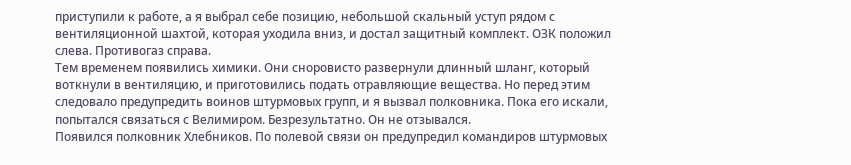приступили к работе, а я выбрал себе позицию, небольшой скальный уступ рядом с вентиляционной шахтой, которая уходила вниз, и достал защитный комплект. ОЗК положил слева. Противогаз справа.
Тем временем появились химики. Они сноровисто развернули длинный шланг, который воткнули в вентиляцию, и приготовились подать отравляющие вещества. Но перед этим следовало предупредить воинов штурмовых групп, и я вызвал полковника. Пока его искали, попытался связаться с Велимиром. Безрезультатно. Он не отзывался.
Появился полковник Хлебников. По полевой связи он предупредил командиров штурмовых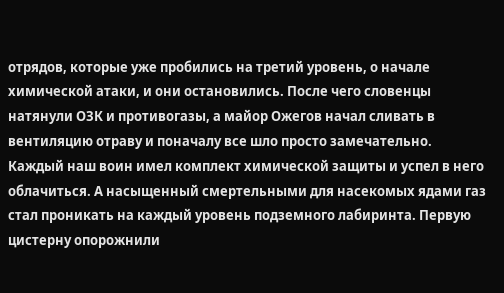отрядов, которые уже пробились на третий уровень, о начале химической атаки, и они остановились. После чего словенцы натянули ОЗК и противогазы, а майор Ожегов начал сливать в вентиляцию отраву и поначалу все шло просто замечательно. Каждый наш воин имел комплект химической защиты и успел в него облачиться. А насыщенный смертельными для насекомых ядами газ стал проникать на каждый уровень подземного лабиринта. Первую цистерну опорожнили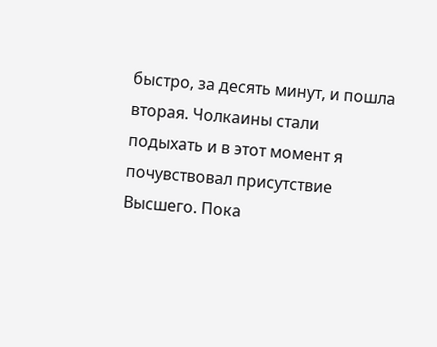быстро, за десять минут, и пошла вторая. Чолкаины стали подыхать и в этот момент я почувствовал присутствие Высшего. Пока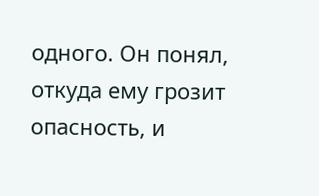одного. Он понял, откуда ему грозит опасность, и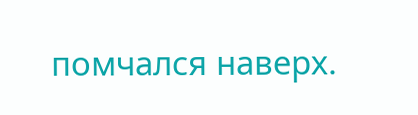помчался наверх.